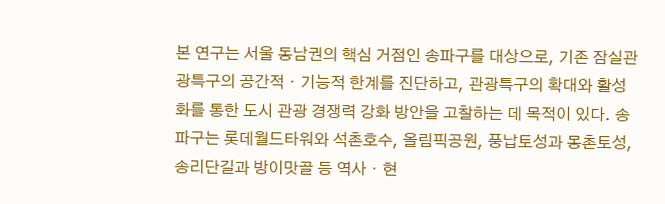본 연구는 서울 동남권의 핵심 거점인 송파구를 대상으로, 기존 잠실관광특구의 공간적・기능적 한계를 진단하고, 관광특구의 확대와 활성화를 통한 도시 관광 경쟁력 강화 방안을 고찰하는 데 목적이 있다. 송파구는 롯데월드타워와 석촌호수, 올림픽공원, 풍납토성과 몽촌토성, 송리단길과 방이맛골 등 역사・현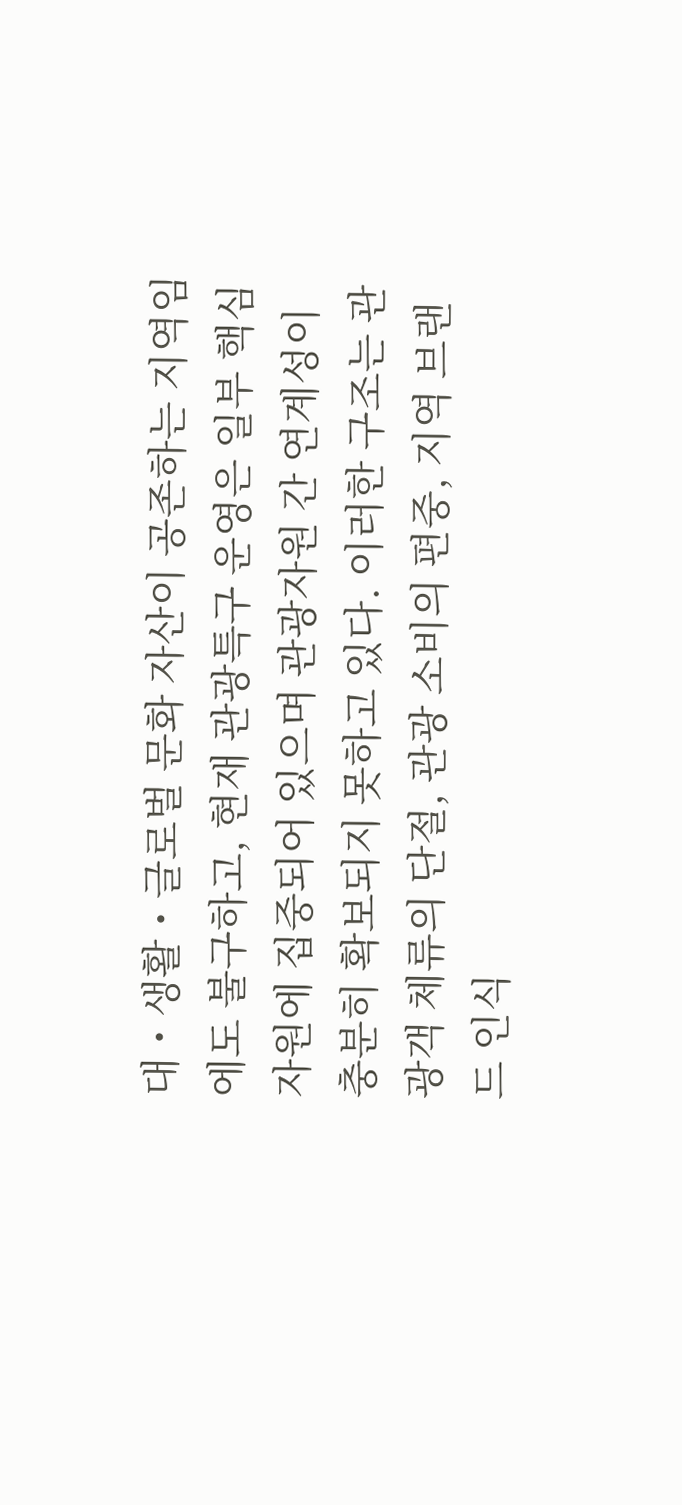대・생활・글로벌 문화 자산이 공존하는 지역임에도 불구하고, 현재 관광특구 운영은 일부 핵심 자원에 집중되어 있으며 관광자원 간 연계성이 충분히 확보되지 못하고 있다. 이러한 구조는 관광객 체류의 단절, 관광 소비의 편중, 지역 브랜드 인식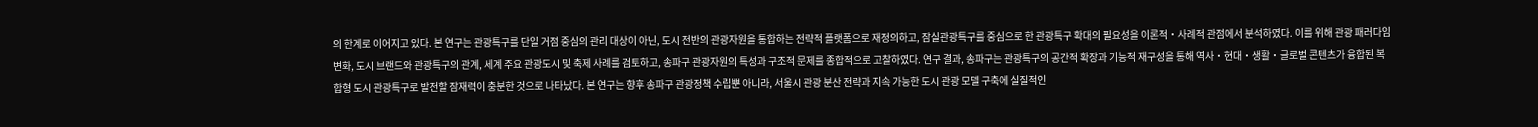의 한계로 이어지고 있다. 본 연구는 관광특구를 단일 거점 중심의 관리 대상이 아닌, 도시 전반의 관광자원을 통합하는 전략적 플랫폼으로 재정의하고, 잠실관광특구를 중심으로 한 관광특구 확대의 필요성을 이론적・사례적 관점에서 분석하였다. 이를 위해 관광 패러다임 변화, 도시 브랜드와 관광특구의 관계, 세계 주요 관광도시 및 축제 사례를 검토하고, 송파구 관광자원의 특성과 구조적 문제를 종합적으로 고찰하였다. 연구 결과, 송파구는 관광특구의 공간적 확장과 기능적 재구성을 통해 역사・현대・생활・글로벌 콘텐츠가 융합된 복합형 도시 관광특구로 발전할 잠재력이 충분한 것으로 나타났다. 본 연구는 향후 송파구 관광정책 수립뿐 아니라, 서울시 관광 분산 전략과 지속 가능한 도시 관광 모델 구축에 실질적인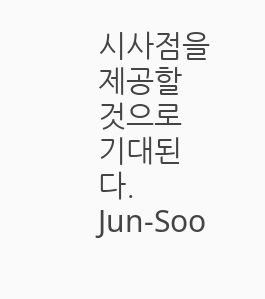시사점을 제공할 것으로 기대된다.
Jun-Soo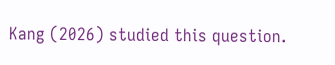Kang (2026) studied this question.